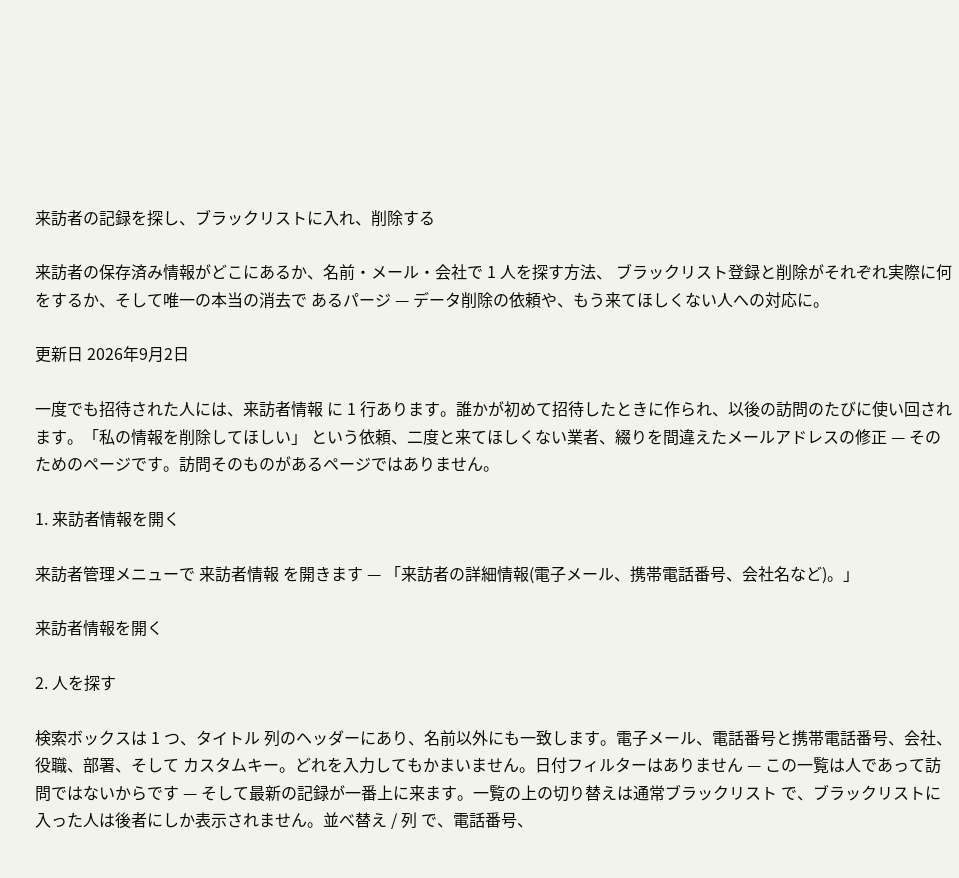来訪者の記録を探し、ブラックリストに入れ、削除する

来訪者の保存済み情報がどこにあるか、名前・メール・会社で 1 人を探す方法、 ブラックリスト登録と削除がそれぞれ実際に何をするか、そして唯一の本当の消去で あるパージ — データ削除の依頼や、もう来てほしくない人への対応に。

更新日 2026年9月2日

一度でも招待された人には、来訪者情報 に 1 行あります。誰かが初めて招待したときに作られ、以後の訪問のたびに使い回されます。「私の情報を削除してほしい」 という依頼、二度と来てほしくない業者、綴りを間違えたメールアドレスの修正 — そのためのページです。訪問そのものがあるページではありません。

1. 来訪者情報を開く

来訪者管理メニューで 来訪者情報 を開きます — 「来訪者の詳細情報(電子メール、携帯電話番号、会社名など)。」

来訪者情報を開く

2. 人を探す

検索ボックスは 1 つ、タイトル 列のヘッダーにあり、名前以外にも一致します。電子メール、電話番号と携帯電話番号、会社、役職、部署、そして カスタムキー。どれを入力してもかまいません。日付フィルターはありません — この一覧は人であって訪問ではないからです — そして最新の記録が一番上に来ます。一覧の上の切り替えは通常ブラックリスト で、ブラックリストに入った人は後者にしか表示されません。並べ替え / 列 で、電話番号、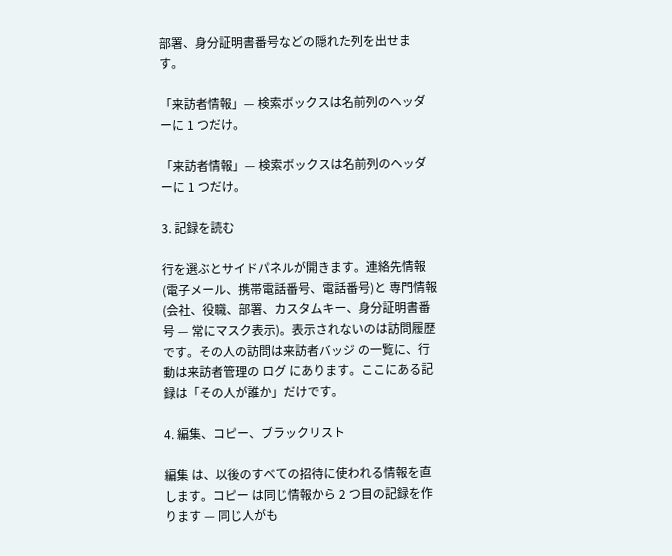部署、身分証明書番号などの隠れた列を出せます。

「来訪者情報」— 検索ボックスは名前列のヘッダーに 1 つだけ。

「来訪者情報」— 検索ボックスは名前列のヘッダーに 1 つだけ。

3. 記録を読む

行を選ぶとサイドパネルが開きます。連絡先情報(電子メール、携帯電話番号、電話番号)と 専門情報(会社、役職、部署、カスタムキー、身分証明書番号 — 常にマスク表示)。表示されないのは訪問履歴です。その人の訪問は来訪者バッジ の一覧に、行動は来訪者管理の ログ にあります。ここにある記録は「その人が誰か」だけです。

4. 編集、コピー、ブラックリスト

編集 は、以後のすべての招待に使われる情報を直します。コピー は同じ情報から 2 つ目の記録を作ります — 同じ人がも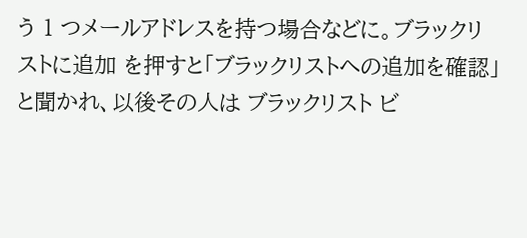う 1 つメールアドレスを持つ場合などに。ブラックリストに追加 を押すと「ブラックリストへの追加を確認」と聞かれ、以後その人は ブラックリスト ビ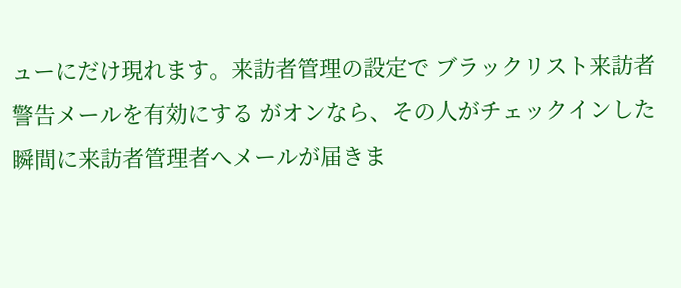ューにだけ現れます。来訪者管理の設定で ブラックリスト来訪者警告メールを有効にする がオンなら、その人がチェックインした瞬間に来訪者管理者へメールが届きま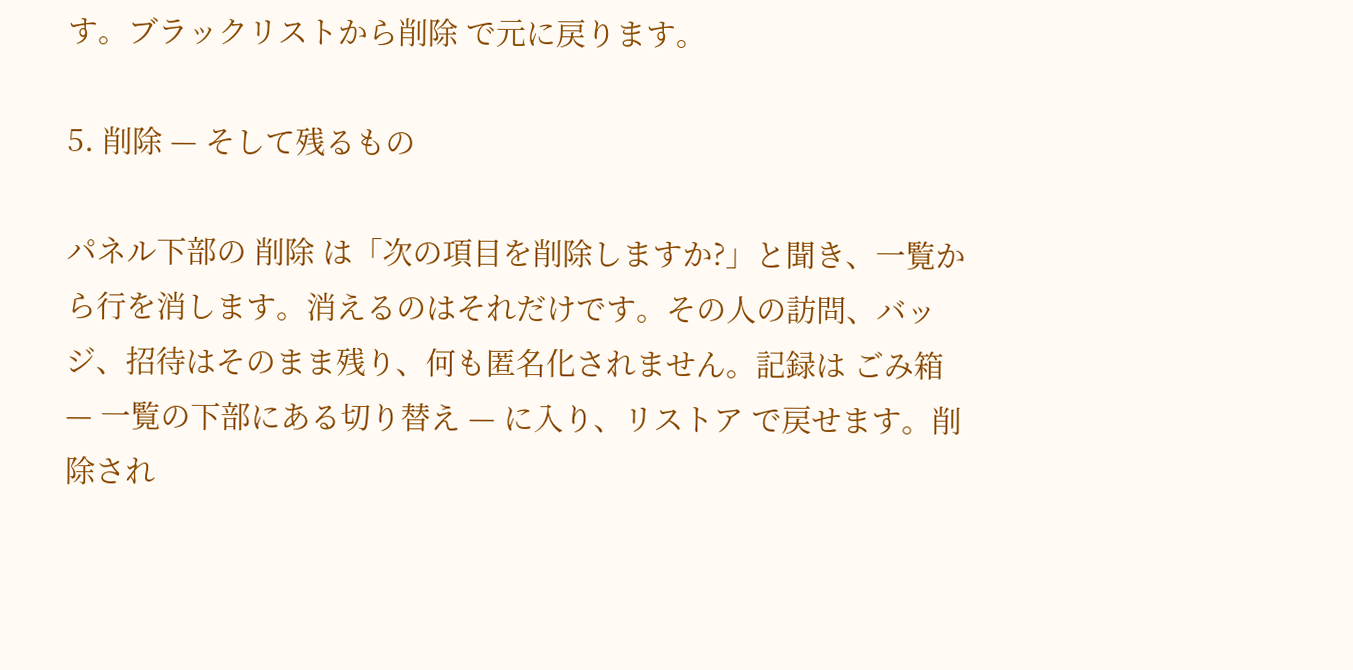す。ブラックリストから削除 で元に戻ります。

5. 削除 — そして残るもの

パネル下部の 削除 は「次の項目を削除しますか?」と聞き、一覧から行を消します。消えるのはそれだけです。その人の訪問、バッジ、招待はそのまま残り、何も匿名化されません。記録は ごみ箱 — 一覧の下部にある切り替え — に入り、リストア で戻せます。削除され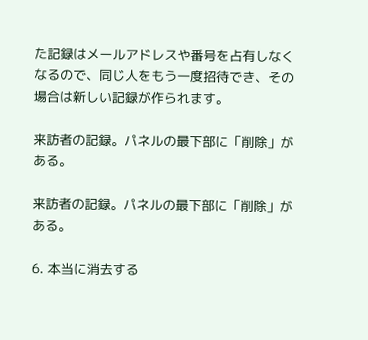た記録はメールアドレスや番号を占有しなくなるので、同じ人をもう一度招待でき、その場合は新しい記録が作られます。

来訪者の記録。パネルの最下部に「削除」がある。

来訪者の記録。パネルの最下部に「削除」がある。

6. 本当に消去する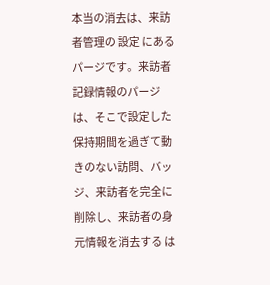本当の消去は、来訪者管理の 設定 にあるパージです。来訪者記録情報のパージは、そこで設定した保持期間を過ぎて動きのない訪問、バッジ、来訪者を完全に削除し、来訪者の身元情報を消去する は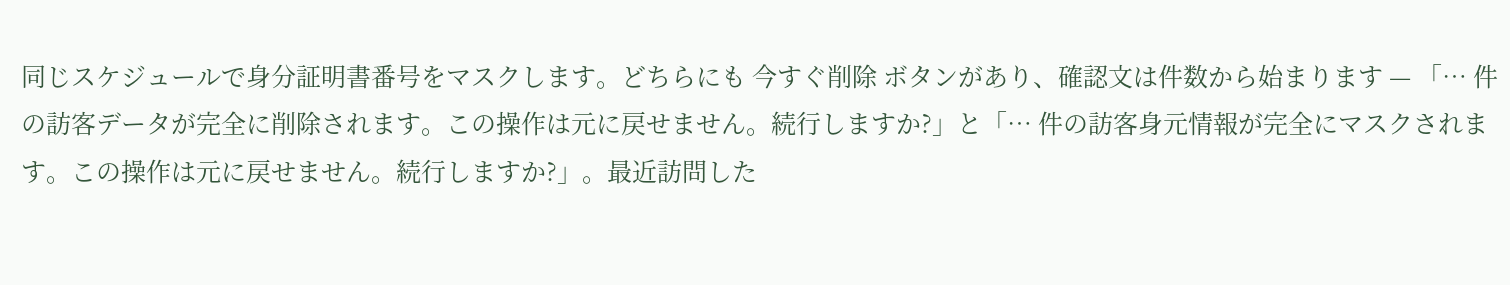同じスケジュールで身分証明書番号をマスクします。どちらにも 今すぐ削除 ボタンがあり、確認文は件数から始まります — 「… 件の訪客データが完全に削除されます。この操作は元に戻せません。続行しますか?」と「… 件の訪客身元情報が完全にマスクされます。この操作は元に戻せません。続行しますか?」。最近訪問した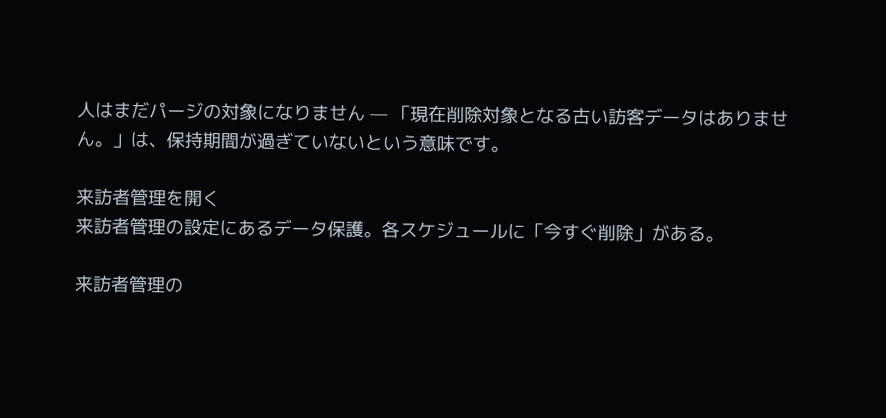人はまだパージの対象になりません — 「現在削除対象となる古い訪客データはありません。」は、保持期間が過ぎていないという意味です。

来訪者管理を開く
来訪者管理の設定にあるデータ保護。各スケジュールに「今すぐ削除」がある。

来訪者管理の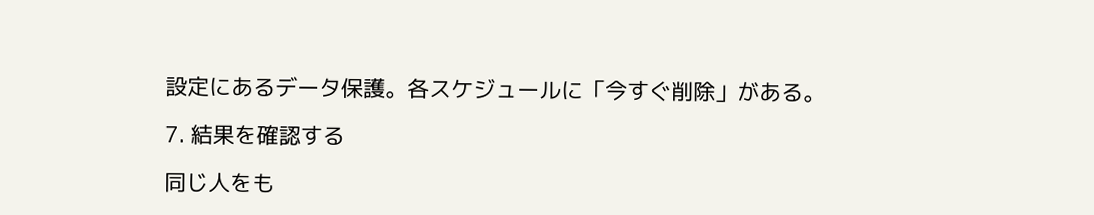設定にあるデータ保護。各スケジュールに「今すぐ削除」がある。

7. 結果を確認する

同じ人をも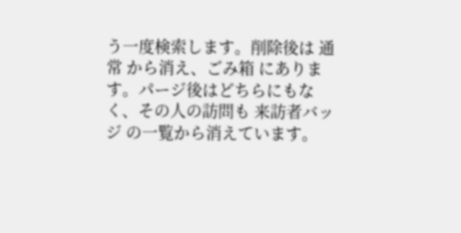う一度検索します。削除後は 通常 から消え、ごみ箱 にあります。パージ後はどちらにもなく、その人の訪問も 来訪者バッジ の一覧から消えています。